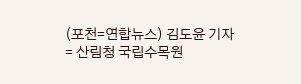(포천=연합뉴스) 김도윤 기자 = 산림청 국립수목원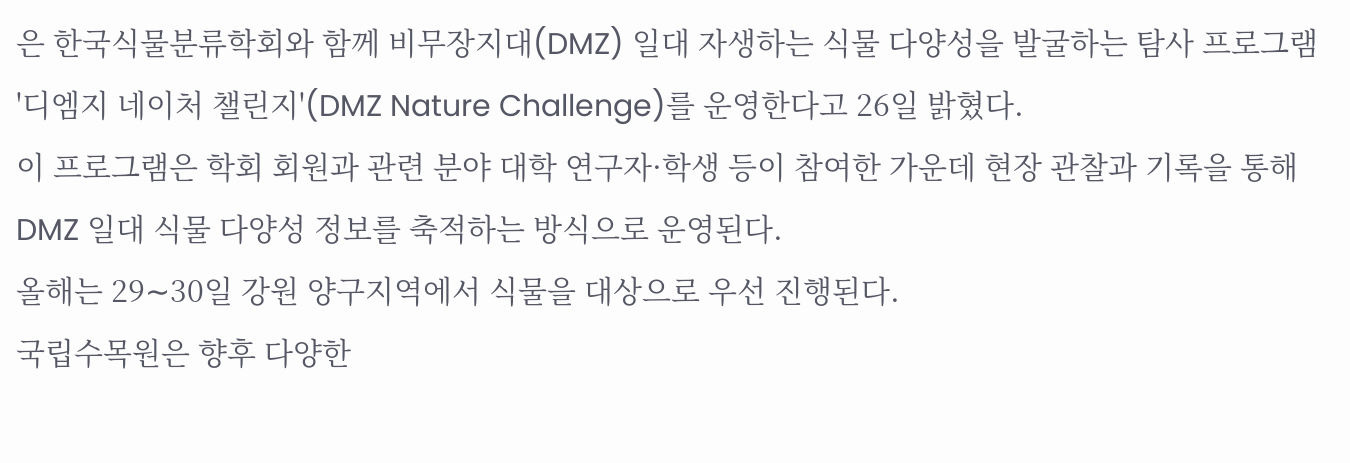은 한국식물분류학회와 함께 비무장지대(DMZ) 일대 자생하는 식물 다양성을 발굴하는 탐사 프로그램 '디엠지 네이처 챌린지'(DMZ Nature Challenge)를 운영한다고 26일 밝혔다.
이 프로그램은 학회 회원과 관련 분야 대학 연구자·학생 등이 참여한 가운데 현장 관찰과 기록을 통해 DMZ 일대 식물 다양성 정보를 축적하는 방식으로 운영된다.
올해는 29∼30일 강원 양구지역에서 식물을 대상으로 우선 진행된다.
국립수목원은 향후 다양한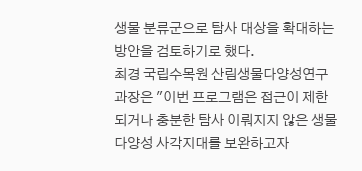생물 분류군으로 탐사 대상을 확대하는 방안을 검토하기로 했다.
최경 국립수목원 산림생물다양성연구과장은 "이번 프로그램은 접근이 제한되거나 충분한 탐사 이뤄지지 않은 생물 다양성 사각지대를 보완하고자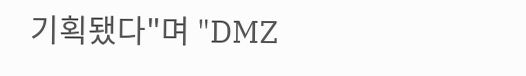기획됐다"며 "DMZ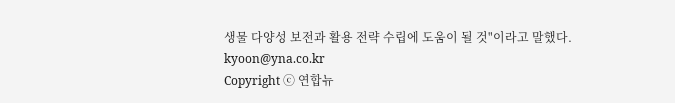생물 다양성 보전과 활용 전략 수립에 도움이 될 것"이라고 말했다.
kyoon@yna.co.kr
Copyright ⓒ 연합뉴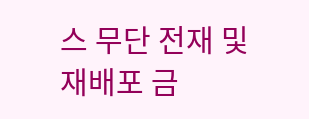스 무단 전재 및 재배포 금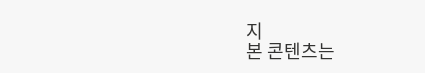지
본 콘텐츠는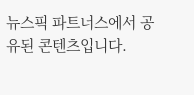뉴스픽 파트너스에서 공유된 콘텐츠입니다.